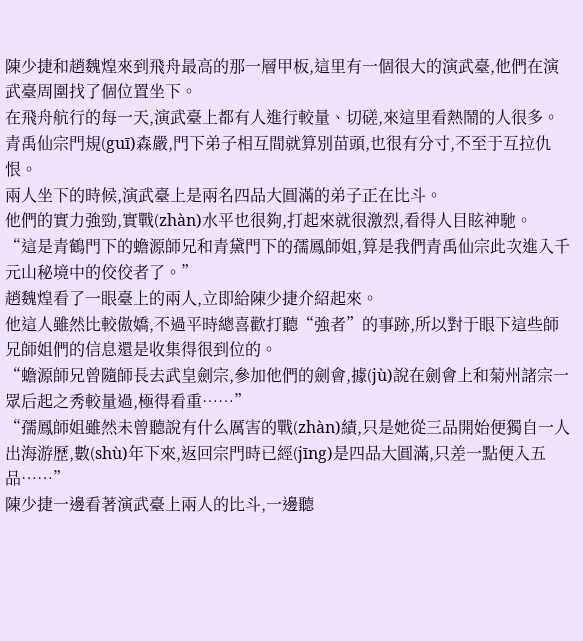陳少捷和趙魏煌來到飛舟最高的那一層甲板,這里有一個很大的演武臺,他們在演武臺周圍找了個位置坐下。
在飛舟航行的每一天,演武臺上都有人進行較量、切磋,來這里看熱鬧的人很多。
青禹仙宗門規(guī)森嚴,門下弟子相互間就算別苗頭,也很有分寸,不至于互拉仇恨。
兩人坐下的時候,演武臺上是兩名四品大圓滿的弟子正在比斗。
他們的實力強勁,實戰(zhàn)水平也很夠,打起來就很激烈,看得人目眩神馳。
“這是青鶴門下的蟾源師兄和青黛門下的孺鳳師姐,算是我們青禹仙宗此次進入千元山秘境中的佼佼者了。”
趙魏煌看了一眼臺上的兩人,立即給陳少捷介紹起來。
他這人雖然比較傲嬌,不過平時總喜歡打聽“強者”的事跡,所以對于眼下這些師兄師姐們的信息還是收集得很到位的。
“蟾源師兄曾隨師長去武皇劍宗,參加他們的劍會,據(jù)說在劍會上和菊州諸宗一眾后起之秀較量過,極得看重……”
“孺鳳師姐雖然未曾聽說有什么厲害的戰(zhàn)績,只是她從三品開始便獨自一人出海游歷,數(shù)年下來,返回宗門時已經(jīng)是四品大圓滿,只差一點便入五品……”
陳少捷一邊看著演武臺上兩人的比斗,一邊聽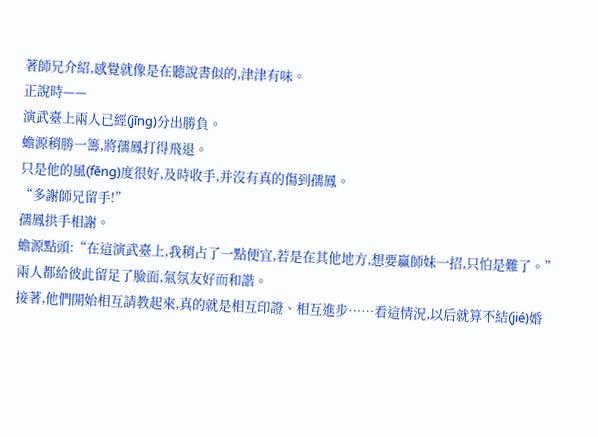著師兄介紹,感覺就像是在聽說書似的,津津有味。
正說時——
演武臺上兩人已經(jīng)分出勝負。
蟾源稍勝一籌,將孺鳳打得飛退。
只是他的風(fēng)度很好,及時收手,并沒有真的傷到孺鳳。
“多謝師兄留手!”
孺鳳拱手相謝。
蟾源點頭:“在這演武臺上,我稍占了一點便宜,若是在其他地方,想要贏師妹一招,只怕是難了。”
兩人都給彼此留足了臉面,氣氛友好而和諧。
接著,他們開始相互請教起來,真的就是相互印證、相互進步……看這情況,以后就算不結(jié)婚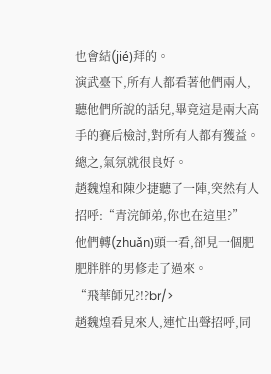也會結(jié)拜的。
演武臺下,所有人都看著他們兩人,聽他們所說的話兒,畢竟這是兩大高手的賽后檢討,對所有人都有獲益。
總之,氣氛就很良好。
趙魏煌和陳少捷聽了一陣,突然有人招呼:“青浣師弟,你也在這里?”
他們轉(zhuǎn)頭一看,卻見一個肥肥胖胖的男修走了過來。
“飛華師兄?!?br/>
趙魏煌看見來人,連忙出聲招呼,同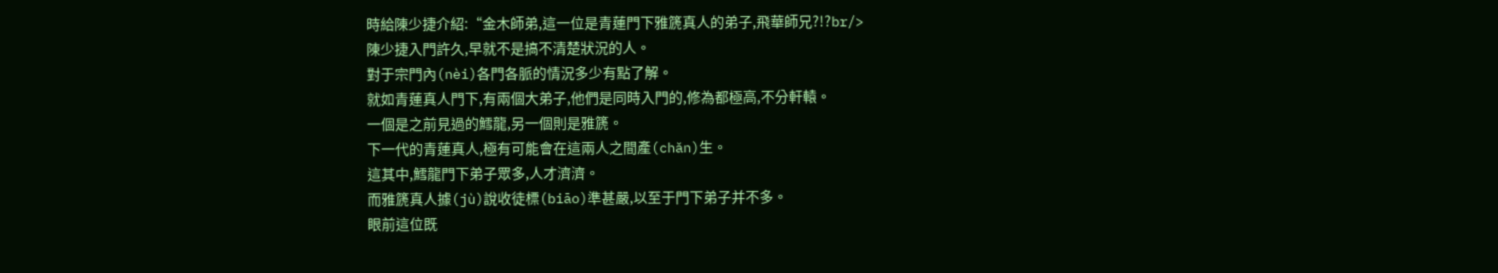時給陳少捷介紹:“金木師弟,這一位是青蓮門下雅篪真人的弟子,飛華師兄?!?br/>
陳少捷入門許久,早就不是搞不清楚狀況的人。
對于宗門內(nèi)各門各脈的情況多少有點了解。
就如青蓮真人門下,有兩個大弟子,他們是同時入門的,修為都極高,不分軒轅。
一個是之前見過的鱈龍,另一個則是雅篪。
下一代的青蓮真人,極有可能會在這兩人之間產(chǎn)生。
這其中,鱈龍門下弟子眾多,人才濟濟。
而雅篪真人據(jù)說收徒標(biāo)準甚嚴,以至于門下弟子并不多。
眼前這位既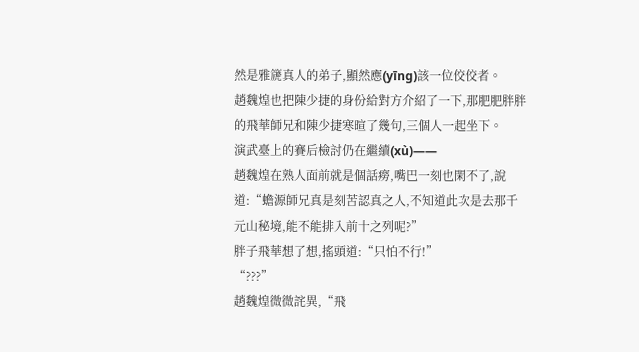然是雅篪真人的弟子,顯然應(yīng)該一位佼佼者。
趙魏煌也把陳少捷的身份給對方介紹了一下,那肥肥胖胖的飛華師兄和陳少捷寒暄了幾句,三個人一起坐下。
演武臺上的賽后檢討仍在繼續(xù)——
趙魏煌在熟人面前就是個話癆,嘴巴一刻也閑不了,說道:“蟾源師兄真是刻苦認真之人,不知道此次是去那千元山秘境,能不能排入前十之列呢?”
胖子飛華想了想,搖頭道:“只怕不行!”
“???”
趙魏煌微微詫異,“飛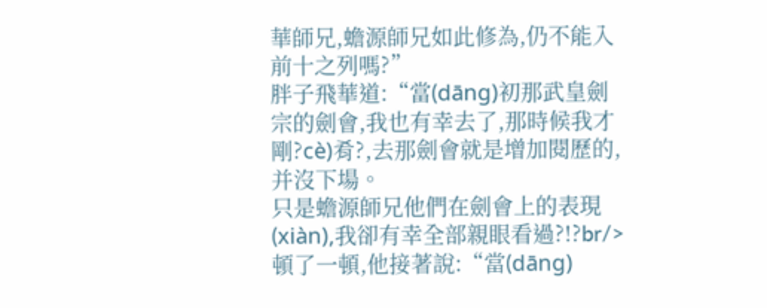華師兄,蟾源師兄如此修為,仍不能入前十之列嗎?”
胖子飛華道:“當(dāng)初那武皇劍宗的劍會,我也有幸去了,那時候我才剛?cè)肴?,去那劍會就是增加閱歷的,并沒下場。
只是蟾源師兄他們在劍會上的表現(xiàn),我卻有幸全部親眼看過?!?br/>
頓了一頓,他接著說:“當(dāng)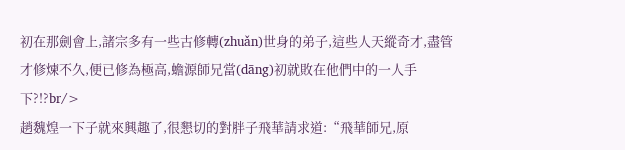初在那劍會上,諸宗多有一些古修轉(zhuǎn)世身的弟子,這些人天縱奇才,盡管才修煉不久,便已修為極高,蟾源師兄當(dāng)初就敗在他們中的一人手下?!?br/>
趙魏煌一下子就來興趣了,很懇切的對胖子飛華請求道:“飛華師兄,原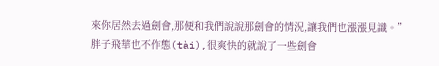來你居然去過劍會,那便和我們說說那劍會的情況,讓我們也漲漲見識。”
胖子飛華也不作態(tài),很爽快的就說了一些劍會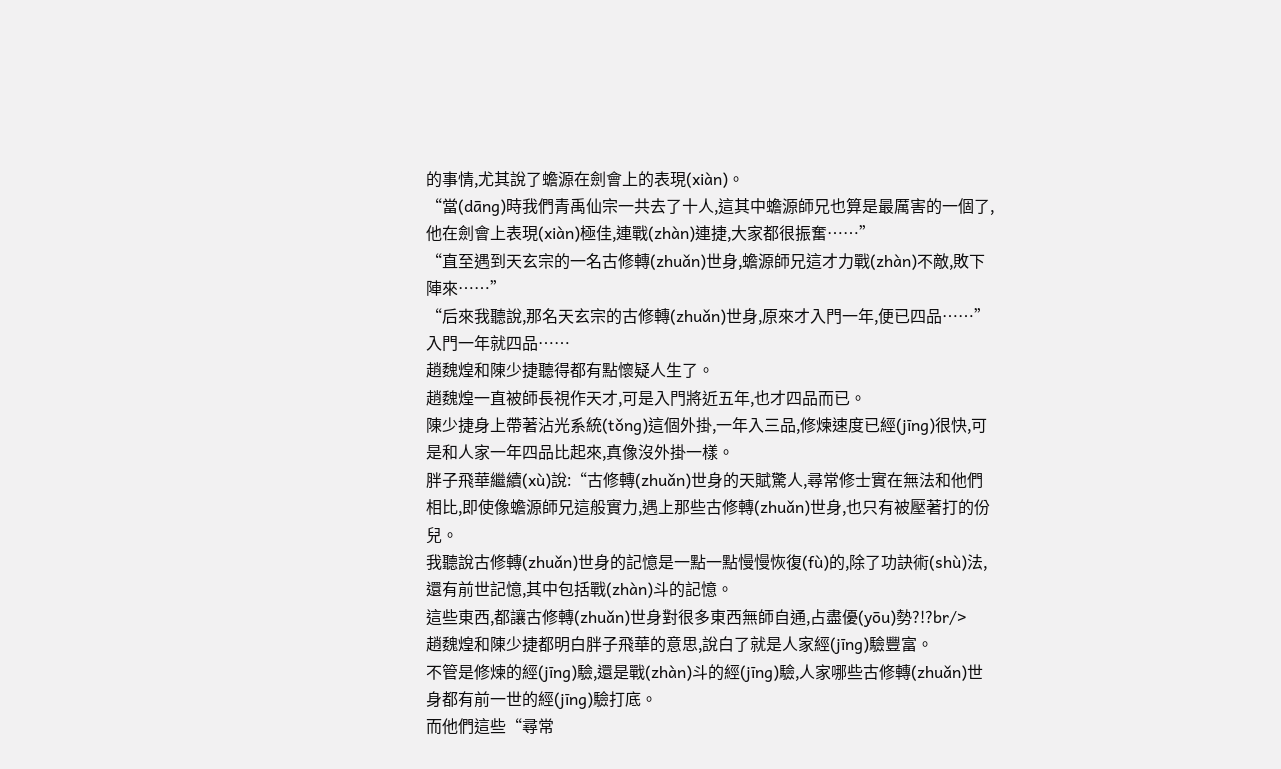的事情,尤其說了蟾源在劍會上的表現(xiàn)。
“當(dāng)時我們青禹仙宗一共去了十人,這其中蟾源師兄也算是最厲害的一個了,他在劍會上表現(xiàn)極佳,連戰(zhàn)連捷,大家都很振奮……”
“直至遇到天玄宗的一名古修轉(zhuǎn)世身,蟾源師兄這才力戰(zhàn)不敵,敗下陣來……”
“后來我聽說,那名天玄宗的古修轉(zhuǎn)世身,原來才入門一年,便已四品……”
入門一年就四品……
趙魏煌和陳少捷聽得都有點懷疑人生了。
趙魏煌一直被師長視作天才,可是入門將近五年,也才四品而已。
陳少捷身上帶著沾光系統(tǒng)這個外掛,一年入三品,修煉速度已經(jīng)很快,可是和人家一年四品比起來,真像沒外掛一樣。
胖子飛華繼續(xù)說:“古修轉(zhuǎn)世身的天賦驚人,尋常修士實在無法和他們相比,即使像蟾源師兄這般實力,遇上那些古修轉(zhuǎn)世身,也只有被壓著打的份兒。
我聽說古修轉(zhuǎn)世身的記憶是一點一點慢慢恢復(fù)的,除了功訣術(shù)法,還有前世記憶,其中包括戰(zhàn)斗的記憶。
這些東西,都讓古修轉(zhuǎn)世身對很多東西無師自通,占盡優(yōu)勢?!?br/>
趙魏煌和陳少捷都明白胖子飛華的意思,說白了就是人家經(jīng)驗豐富。
不管是修煉的經(jīng)驗,還是戰(zhàn)斗的經(jīng)驗,人家哪些古修轉(zhuǎn)世身都有前一世的經(jīng)驗打底。
而他們這些“尋常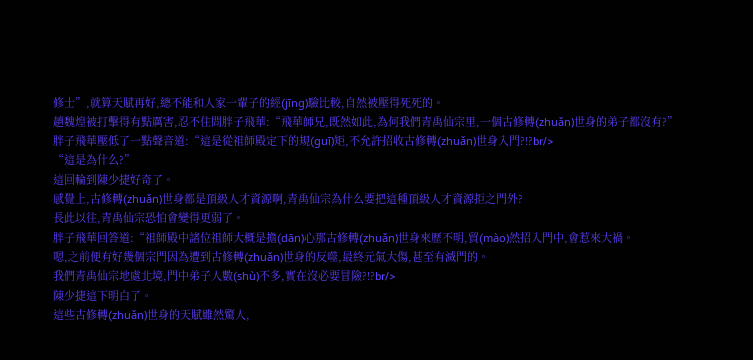修士”,就算天賦再好,總不能和人家一輩子的經(jīng)驗比較,自然被壓得死死的。
趙魏煌被打擊得有點厲害,忍不住問胖子飛華:“飛華師兄,既然如此,為何我們青禹仙宗里,一個古修轉(zhuǎn)世身的弟子都沒有?”
胖子飛華壓低了一點聲音道:“這是從祖師殿定下的規(guī)矩,不允許招收古修轉(zhuǎn)世身入門?!?br/>
“這是為什么?”
這回輪到陳少捷好奇了。
感覺上,古修轉(zhuǎn)世身都是頂級人才資源啊,青禹仙宗為什么要把這種頂級人才資源拒之門外?
長此以往,青禹仙宗恐怕會變得更弱了。
胖子飛華回答道:“祖師殿中諸位祖師大概是擔(dān)心那古修轉(zhuǎn)世身來歷不明,貿(mào)然招入門中,會惹來大禍。
嗯,之前便有好幾個宗門因為遭到古修轉(zhuǎn)世身的反噬,最終元氣大傷,甚至有滅門的。
我們青禹仙宗地處北境,門中弟子人數(shù)不多,實在沒必要冒險?!?br/>
陳少捷這下明白了。
這些古修轉(zhuǎn)世身的天賦雖然驚人,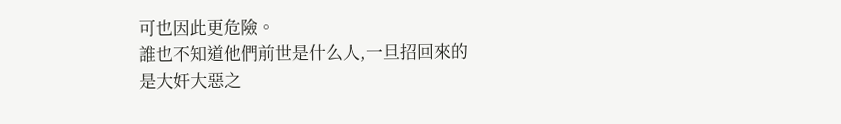可也因此更危險。
誰也不知道他們前世是什么人,一旦招回來的是大奸大惡之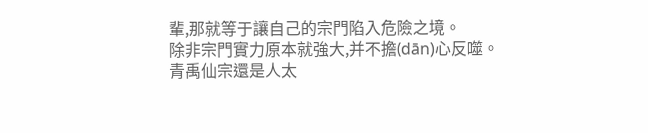輩,那就等于讓自己的宗門陷入危險之境。
除非宗門實力原本就強大,并不擔(dān)心反噬。
青禹仙宗還是人太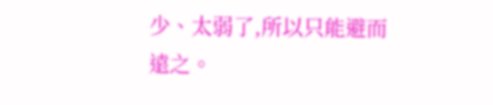少、太弱了,所以只能避而遠之。